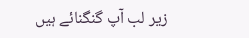زیر لب آپ گنگنائے ہیں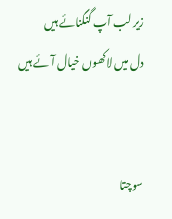زیر لب آپ گنگنائے ہیں
دل میں لاکھوں خیال آئے ہیں


سوچتا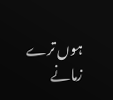ہوں ترے زمانے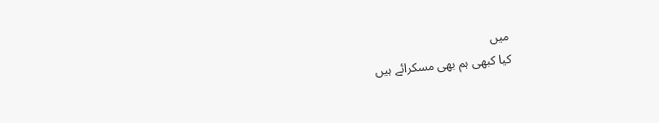میں
کیا کبھی ہم بھی مسکرائے ہیں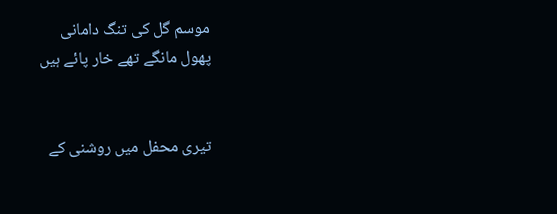موسم گل کی تنگ دامانی
پھول مانگے تھے خار پائے ہیں


تیری محفل میں روشنی کے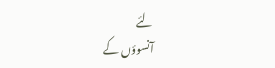لئے
آنسوؤں کے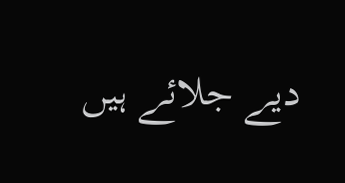دیے جلائے ہیں